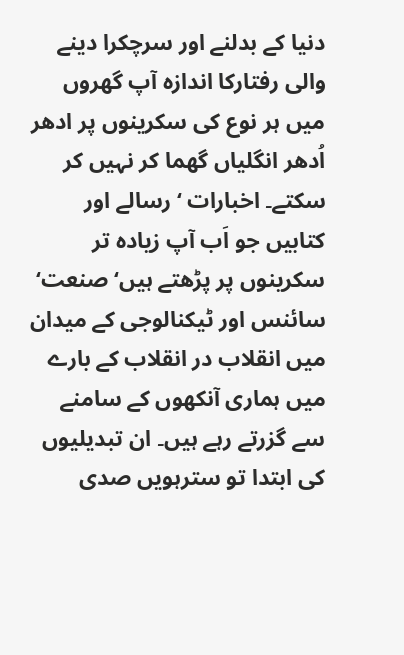دنیا کے بدلنے اور سرچکرا دینے والی رفتارکا اندازہ آپ گھروں میں ہر نوع کی سکرینوں پر ادھر اُدھر انگلیاں گھما کر نہیں کر سکتے۔ اخبارات ‘ رسالے اور کتابیں جو اَب آپ زیادہ تر سکرینوں پر پڑھتے ہیں‘ صنعت‘ سائنس اور ٹیکنالوجی کے میدان میں انقلاب در انقلاب کے بارے میں ہماری آنکھوں کے سامنے سے گزرتے رہے ہیں۔ ان تبدیلیوں کی ابتدا تو سترہویں صدی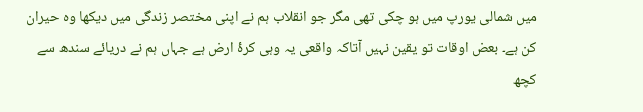میں شمالی یورپ میں ہو چکی تھی مگر جو انقلاب ہم نے اپنی مختصر زندگی میں دیکھا وہ حیران کن ہے۔ بعض اوقات تو یقین نہیں آتاکہ واقعی یہ وہی کرۂ ارض ہے جہاں ہم نے دریائے سندھ سے کچھ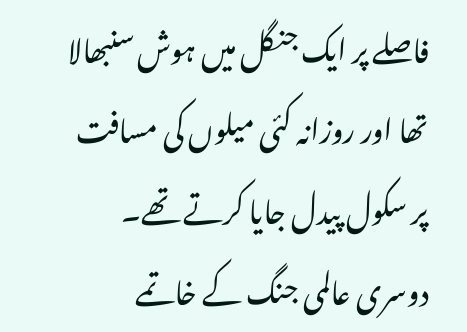فاصلے پر ایک جنگل میں ہوش سنبھالا تھا اور روزانہ کئی میلوں کی مسافت پر سکول پیدل جایا کرتے تھے۔ دوسری عالمی جنگ کے خاتمے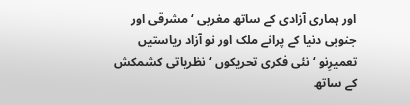اور ہماری آزادی کے ساتھ مغربی ‘ مشرقی اور جنوبی دنیا کے پرانے ملک اور نو آزاد ریاستیں تعمیرِنو ‘ نئی فکری تحریکوں ‘ نظریاتی کشمکش کے ساتھ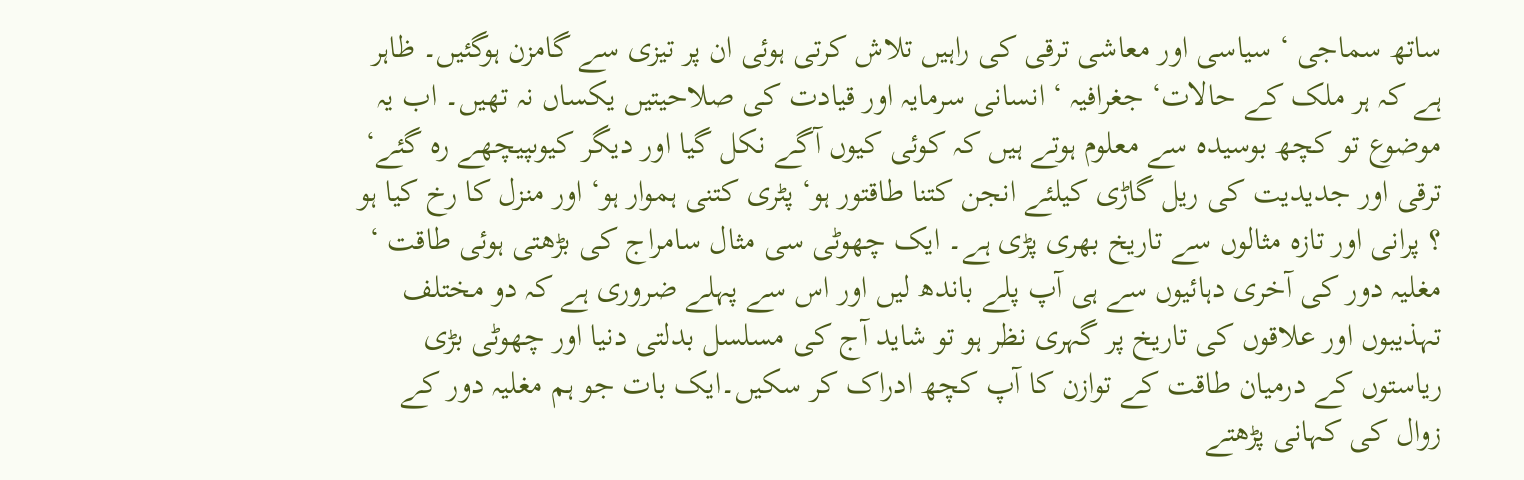ساتھ سماجی ‘ سیاسی اور معاشی ترقی کی راہیں تلاش کرتی ہوئی ان پر تیزی سے گامزن ہوگئیں۔ ظاہر ہے کہ ہر ملک کے حالات‘ جغرافیہ ‘ انسانی سرمایہ اور قیادت کی صلاحیتیں یکساں نہ تھیں۔ اب یہ موضوع تو کچھ بوسیدہ سے معلوم ہوتے ہیں کہ کوئی کیوں آگے نکل گیا اور دیگر کیوںپیچھے رہ گئے‘ ترقی اور جدیدیت کی ریل گاڑی کیلئے انجن کتنا طاقتور ہو‘ پٹری کتنی ہموار ہو‘ اور منزل کا رخ کیا ہو ؟ پرانی اور تازہ مثالوں سے تاریخ بھری پڑی ہے۔ ایک چھوٹی سی مثال سامراج کی بڑھتی ہوئی طاقت ‘ مغلیہ دور کی آخری دہائیوں سے ہی آپ پلے باندھ لیں اور اس سے پہلے ضروری ہے کہ دو مختلف تہذیبوں اور علاقوں کی تاریخ پر گہری نظر ہو تو شاید آج کی مسلسل بدلتی دنیا اور چھوٹی بڑی ریاستوں کے درمیان طاقت کے توازن کا آپ کچھ ادراک کر سکیں۔ایک بات جو ہم مغلیہ دور کے زوال کی کہانی پڑھتے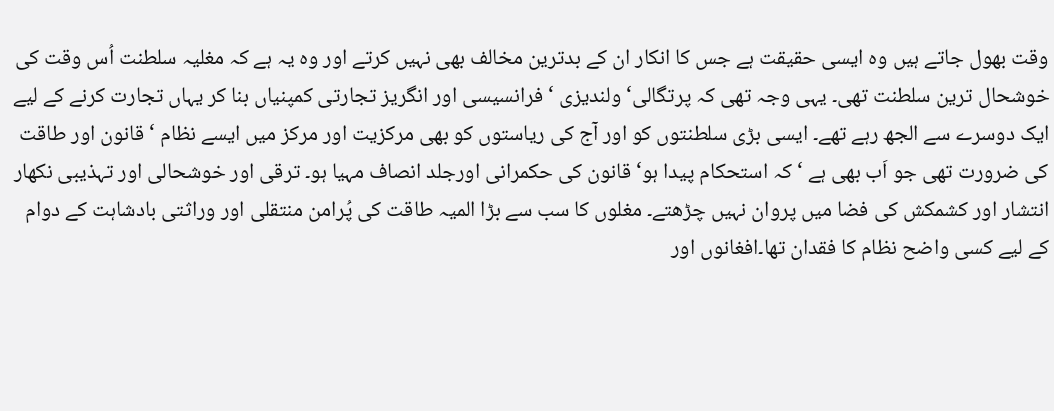وقت بھول جاتے ہیں وہ ایسی حقیقت ہے جس کا انکار ان کے بدترین مخالف بھی نہیں کرتے اور وہ یہ ہے کہ مغلیہ سلطنت اُس وقت کی خوشحال ترین سلطنت تھی۔ یہی وجہ تھی کہ پرتگالی‘ ولندیزی ‘ فرانسیسی اور انگریز تجارتی کمپنیاں بنا کر یہاں تجارت کرنے کے لیے ایک دوسرے سے الجھ رہے تھے۔ ایسی بڑی سلطنتوں کو اور آج کی ریاستوں کو بھی مرکزیت اور مرکز میں ایسے نظام ‘ قانون اور طاقت کی ضرورت تھی جو اَب بھی ہے ‘ کہ استحکام پیدا ہو‘ قانون کی حکمرانی اورجلد انصاف مہیا ہو۔ ترقی اور خوشحالی اور تہذیبی نکھار انتشار اور کشمکش کی فضا میں پروان نہیں چڑھتے۔ مغلوں کا سب سے بڑا المیہ طاقت کی پُرامن منتقلی اور وراثتی بادشاہت کے دوام کے لیے کسی واضح نظام کا فقدان تھا۔افغانوں اور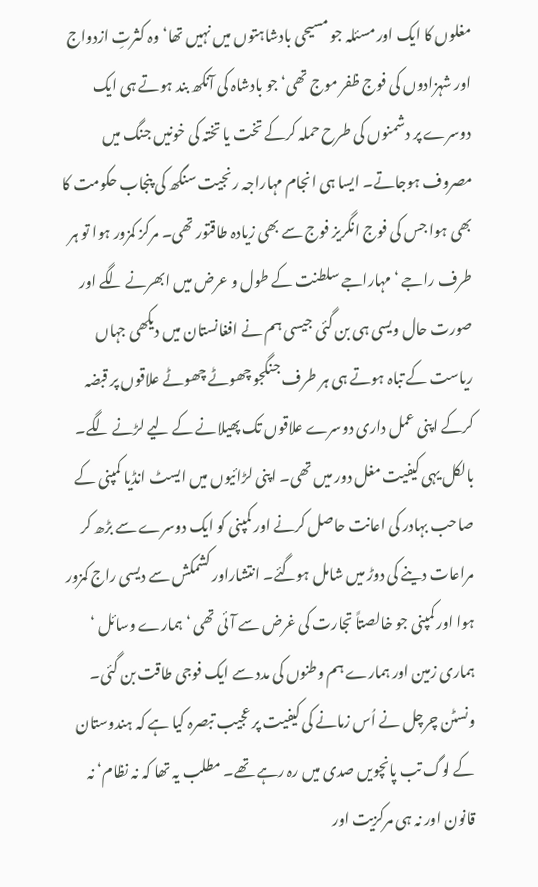مغلوں کا ایک اور مسئلہ جو مسیحی بادشاہتوں میں نہیں تھا‘ وہ کثرتِ ازدواج اور شہزادوں کی فوج ظفر موج تھی‘ جو بادشاہ کی آنکھ بند ہوتے ہی ایک دوسرے پر دشمنوں کی طرح حملہ کرکے تخت یا تختہ کی خونیں جنگ میں مصروف ہوجاتے۔ ایسا ہی انجام مہاراجہ رنجیت سنگھ کی پنجاب حکومت کا بھی ہوا جس کی فوج انگریز فوج سے بھی زیادہ طاقتور تھی۔ مرکز کمزور ہوا تو ہر طرف راجے ‘مہاراجے سلطنت کے طول و عرض میں ابھرنے لگے اور صورت حال ویسی ہی بن گئی جیسی ہم نے افغانستان میں دیکھی جہاں ریاست کے تباہ ہوتے ہی ہر طرف جنگجو چھوٹے چھوٹے علاقوں پر قبضہ کرکے اپنی عمل داری دوسرے علاقوں تک پھیلانے کے لیے لڑنے لگے۔ بالکل یہی کیفیت مغل دور میں تھی۔ اپنی لڑائیوں میں ایسٹ انڈیا کمپنی کے صاحب بہادر کی اعانت حاصل کرنے اور کمپنی کو ایک دوسرے سے بڑھ کر مراعات دینے کی دوڑ میں شامل ہوگئے۔ انتشاراور کشمکش سے دیسی راج کمزور ہوا اور کمپنی جو خالصتاً تجارت کی غرض سے آئی تھی ‘ ہمارے وسائل ‘ ہماری زمین اور ہمارے ہم وطنوں کی مدد سے ایک فوجی طاقت بن گئی۔
ونسٹن چرچل نے اُس زمانے کی کیفیت پر عجیب تبصرہ کیا ہے کہ ہندوستان کے لوگ تب پانچویں صدی میں رہ رہے تھے۔ مطلب یہ تھا کہ نہ نظام‘ نہ قانون اور نہ ہی مرکزیت اور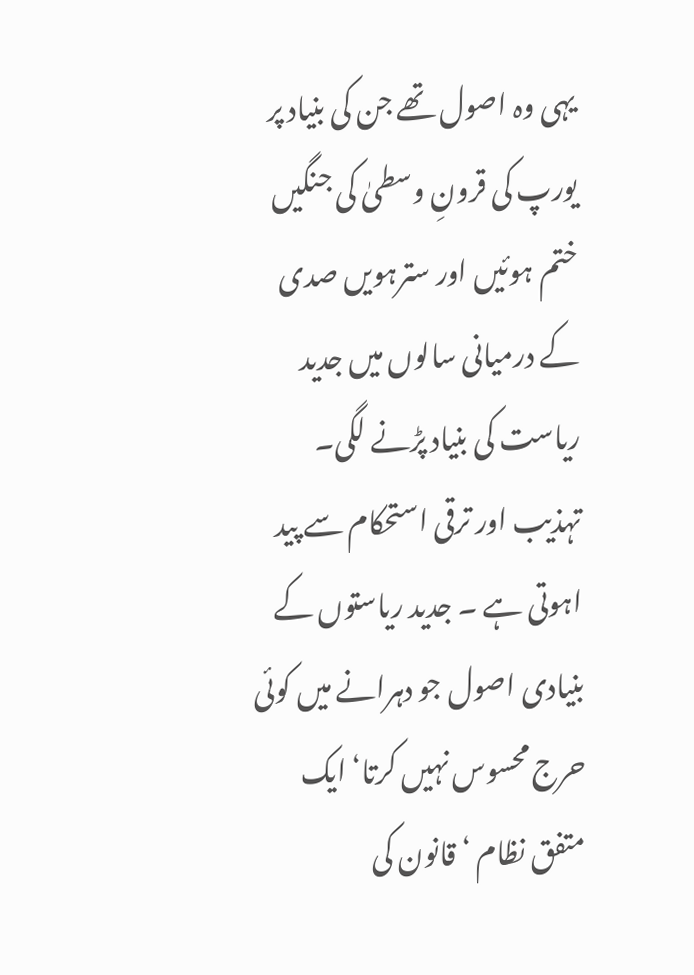یہی وہ اصول تھے جن کی بنیاد پر یورپ کی قرونِ وسطیٰ کی جنگیں ختم ہوئیں اور سترہویں صدی کے درمیانی سالوں میں جدید ریاست کی بنیاد پڑنے لگی۔ تہذیب اور ترقی استحکام سے پید اہوتی ہے ۔ جدید ریاستوں کے بنیادی اصول جو دہرانے میں کوئی حرج محسوس نہیں کرتا‘ ایک متفق نظام ‘ قانون کی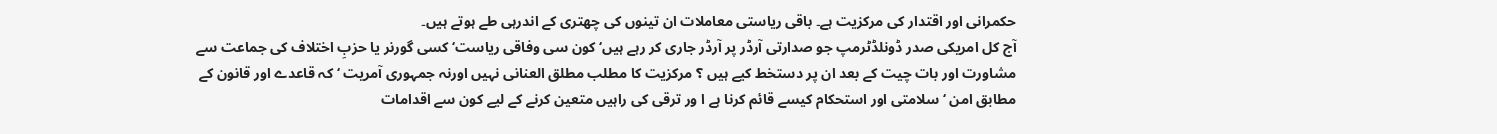حکمرانی اور اقتدار کی مرکزیت ہے۔ باقی ریاستی معاملات ان تینوں کی چھتری کے اندرہی طے ہوتے ہیں۔
آج کل امریکی صدر ڈونلڈٹرمپ جو صدارتی آرڈر پر آرڈر جاری کر رہے ہیں‘ کون سی وفاقی ریاست‘ کسی گورنر یا حزبِ اختلاف کی جماعت سے مشاورت اور بات چیت کے بعد ان پر دستخط کیے ہیں ؟ مرکزیت کا مطلب مطلق العنانی نہیں اورنہ جمہوری آمریت ‘ کہ قاعدے اور قانون کے مطابق امن ‘سلامتی اور استحکام کیسے قائم کرنا ہے ا ور ترقی کی راہیں متعین کرنے کے لیے کون سے اقدامات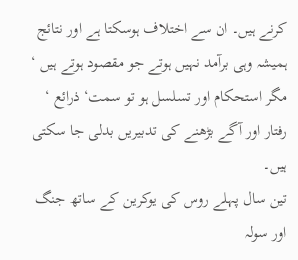کرنے ہیں۔ ان سے اختلاف ہوسکتا ہے اور نتائج ہمیشہ وہی برآمد نہیں ہوتے جو مقصود ہوتے ہیں ‘ مگر استحکام اور تسلسل ہو تو سمت‘ ذرائع ‘ رفتار اور آگے بڑھنے کی تدبیریں بدلی جا سکتی ہیں۔
تین سال پہلے روس کی یوکرین کے ساتھ جنگ اور سولہ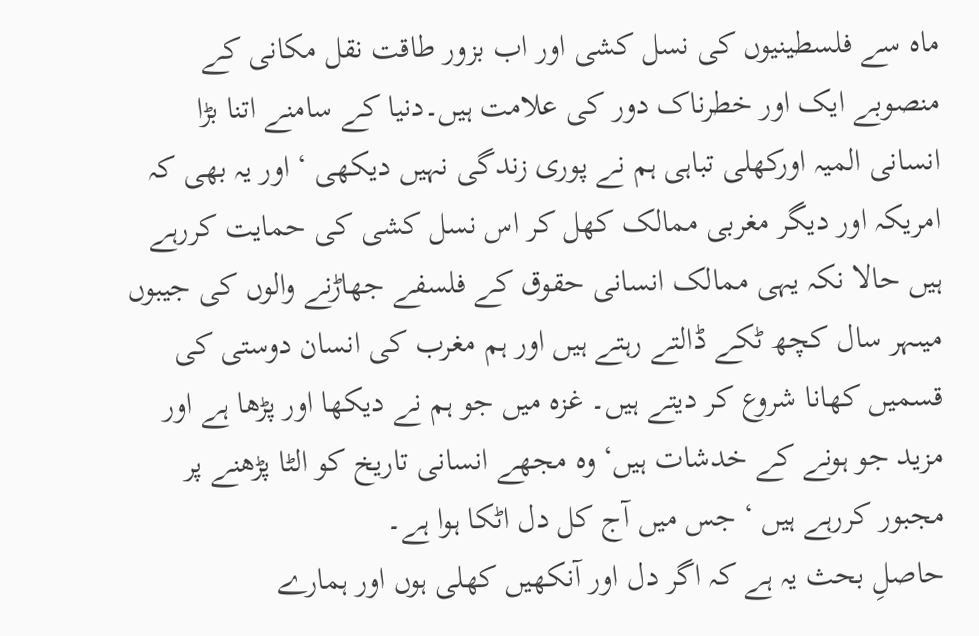ماہ سے فلسطینیوں کی نسل کشی اور اب بزور طاقت نقل مکانی کے منصوبے ایک اور خطرناک دور کی علامت ہیں۔دنیا کے سامنے اتنا بڑا انسانی المیہ اورکھلی تباہی ہم نے پوری زندگی نہیں دیکھی ‘ اور یہ بھی کہ امریکہ اور دیگر مغربی ممالک کھل کر اس نسل کشی کی حمایت کررہے ہیں حالا نکہ یہی ممالک انسانی حقوق کے فلسفے جھاڑنے والوں کی جیبوں میںہر سال کچھ ٹکے ڈالتے رہتے ہیں اور ہم مغرب کی انسان دوستی کی قسمیں کھانا شروع کر دیتے ہیں۔ غزہ میں جو ہم نے دیکھا اور پڑھا ہے اور مزید جو ہونے کے خدشات ہیں‘ وہ مجھے انسانی تاریخ کو الٹا پڑھنے پر مجبور کررہے ہیں ‘ جس میں آج کل دل اٹکا ہوا ہے۔
حاصلِ بحث یہ ہے کہ اگر دل اور آنکھیں کھلی ہوں اور ہمارے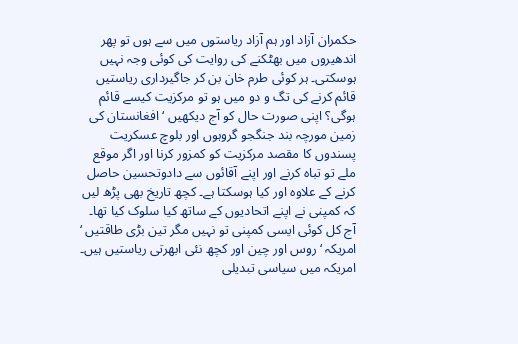حکمران آزاد اور ہم آزاد ریاستوں میں سے ہوں تو پھر اندھیروں میں بھٹکنے کی روایت کی کوئی وجہ نہیں ہوسکتی۔ ہر کوئی طرم خان بن کر جاگیرداری ریاستیں قائم کرنے کی تگ و دو میں ہو تو مرکزیت کیسے قائم ہوگی؟ اپنی صورت حال کو آج دیکھیں ‘ افغانستان کی زمین مورچہ بند جنگجو گروہوں اور بلوچ عسکریت پسندوں کا مقصد مرکزیت کو کمزور کرنا اور اگر موقع ملے تو تباہ کرنے اور اپنے آقائوں سے دادوتحسین حاصل کرنے کے علاوہ اور کیا ہوسکتا ہے۔ کچھ تاریخ بھی پڑھ لیں کہ کمپنی نے اپنے اتحادیوں کے ساتھ کیا سلوک کیا تھا۔ آج کل کوئی ایسی کمپنی تو نہیں مگر تین بڑی طاقتیں ‘ امریکہ ‘ روس اور چین اور کچھ نئی ابھرتی ریاستیں ہیں۔ امریکہ میں سیاسی تبدیلی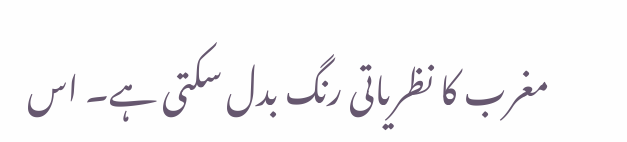مغرب کا نظریاتی رنگ بدل سکتی ہے۔ اس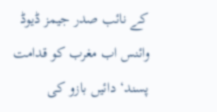کے نائب صدر جیمز ڈیوڈ وائنس اب مغرب کو قدامت پسند‘ دائیں بازو کی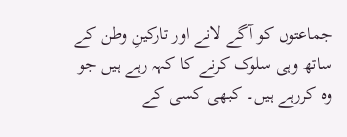جماعتوں کو آگے لانے اور تارکینِ وطن کے ساتھ وہی سلوک کرنے کا کہہ رہے ہیں جو وہ کررہے ہیں۔ کبھی کسی کے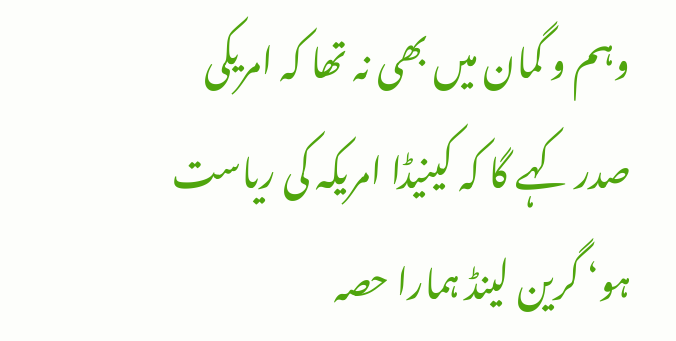وہم و گمان میں بھی نہ تھا کہ امریکی صدر کہے گا کہ کینیڈا امریکہ کی ریاست ہو‘ گرین لینڈ ہمارا حصہ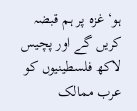ہو‘ غزہ پر ہم قبضہ کریں گے اور پچیس لاکھ فلسطینیوں کو عرب ممالک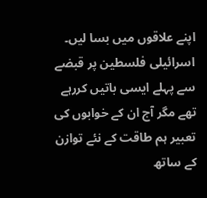اپنے علاقوں میں بسا لیں۔ اسرائیلی فلسطین پر قبضے سے پہلے ایسی باتیں کررہے تھے مگر آج ان کے خوابوں کی تعبیر ہم طاقت کے نئے توازن کے ساتھ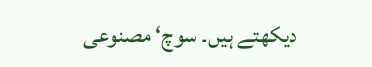دیکھتے ہیں۔ سوچ‘ مصنوعی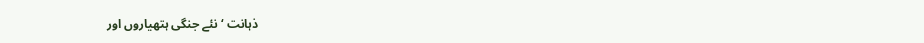ذہانت ‘ نئے جنگی ہتھیاروں اور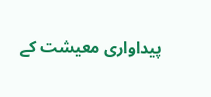پیداواری معیشت کے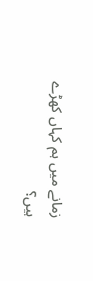زمانے میں ہم کہاں کھڑے ہیں؟